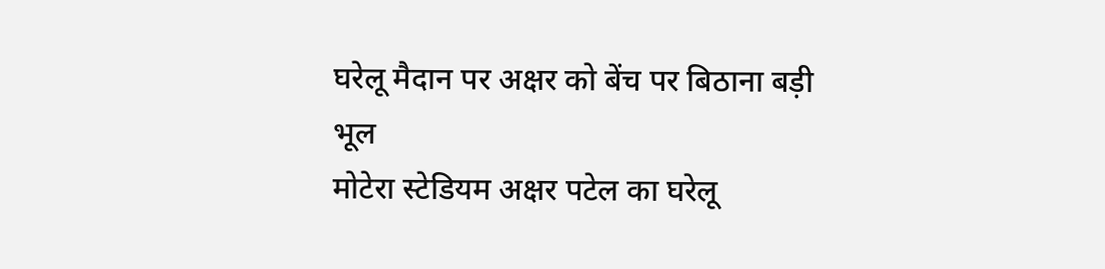घरेलू मैदान पर अक्षर को बेंच पर बिठाना बड़ी भूल
मोटेरा स्टेडियम अक्षर पटेल का घरेलू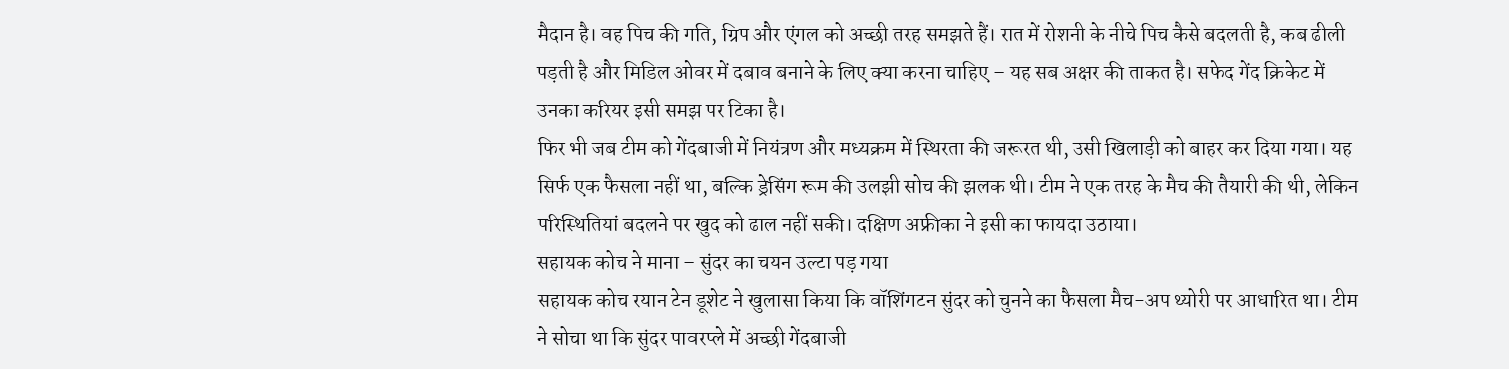मैदान है। वह पिच की गति, ग्रिप और एंगल को अच्छी तरह समझते हैं। रात में रोशनी के नीचे पिच कैसे बदलती है, कब ढीली पड़ती है और मिडिल ओवर में दबाव बनाने के लिए क्या करना चाहिए – यह सब अक्षर की ताकत है। सफेद गेंद क्रिकेट में उनका करियर इसी समझ पर टिका है।
फिर भी जब टीम को गेंदबाजी में नियंत्रण और मध्यक्रम में स्थिरता की जरूरत थी, उसी खिलाड़ी को बाहर कर दिया गया। यह सिर्फ एक फैसला नहीं था, बल्कि ड्रेसिंग रूम की उलझी सोच की झलक थी। टीम ने एक तरह के मैच की तैयारी की थी, लेकिन परिस्थितियां बदलने पर खुद को ढाल नहीं सकी। दक्षिण अफ्रीका ने इसी का फायदा उठाया।
सहायक कोच ने माना – सुंदर का चयन उल्टा पड़ गया
सहायक कोच रयान टेन डूशेट ने खुलासा किया कि वॉशिंगटन सुंदर को चुनने का फैसला मैच-अप थ्योरी पर आधारित था। टीम ने सोचा था कि सुंदर पावरप्ले में अच्छी गेंदबाजी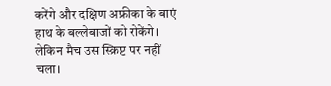करेंगे और दक्षिण अफ्रीका के बाएं हाथ के बल्लेबाजों को रोकेंगे। लेकिन मैच उस स्क्रिप्ट पर नहीं चला।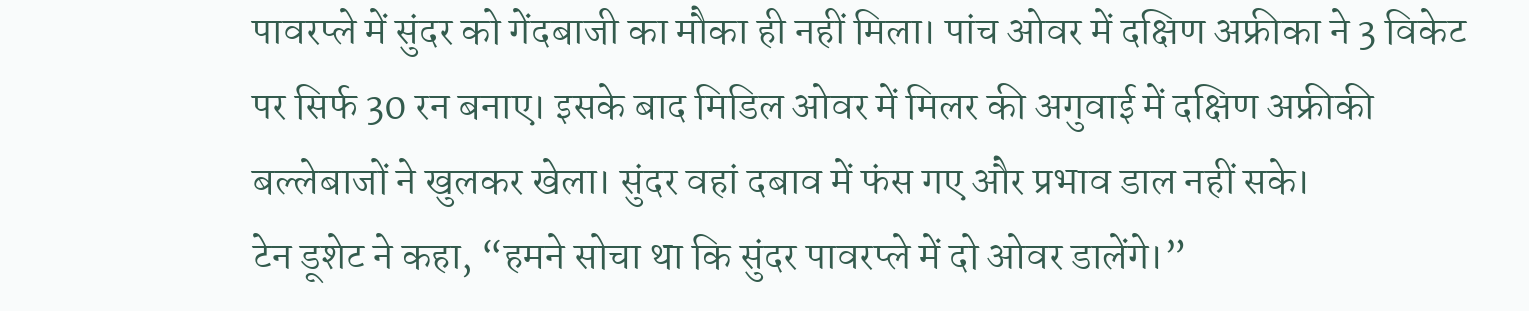पावरप्ले में सुंदर को गेंदबाजी का मौका ही नहीं मिला। पांच ओवर में दक्षिण अफ्रीका ने 3 विकेट पर सिर्फ 30 रन बनाए। इसके बाद मिडिल ओवर में मिलर की अगुवाई में दक्षिण अफ्रीकी बल्लेबाजों ने खुलकर खेला। सुंदर वहां दबाव में फंस गए और प्रभाव डाल नहीं सके।
टेन डूशेट ने कहा, “हमने सोचा था कि सुंदर पावरप्ले में दो ओवर डालेंगे।”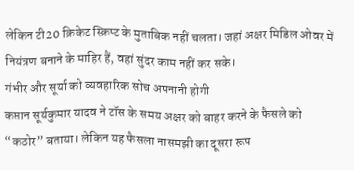लेकिन टी20 क्रिकेट स्क्रिप्ट के मुताबिक नहीं चलता। जहां अक्षर मिडिल ओवर में नियंत्रण बनाने के माहिर हैं, वहां सुंदर काम नहीं कर सके।
गंभीर और सूर्या को व्यवहारिक सोच अपनानी होगी
कप्तान सूर्यकुमार यादव ने टॉस के समय अक्षर को बाहर करने के फैसले को “कठोर” बताया। लेकिन यह फैसला नासमझी का दूसरा रूप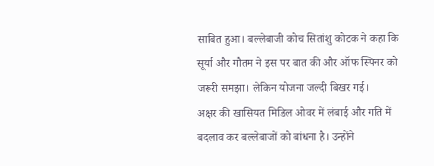साबित हुआ। बल्लेबाजी कोच सितांशु कोटक ने कहा कि सूर्या और गौतम ने इस पर बात की और ऑफ स्पिनर को जरूरी समझा। लेकिन योजना जल्दी बिखर गई।
अक्षर की खासियत मिडिल ओवर में लंबाई और गति में बदलाव कर बल्लेबाजों को बांधना है। उन्होंने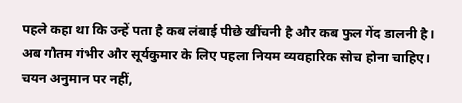पहले कहा था कि उन्हें पता है कब लंबाई पीछे खींचनी है और कब फुल गेंद डालनी है।
अब गौतम गंभीर और सूर्यकुमार के लिए पहला नियम व्यवहारिक सोच होना चाहिए। चयन अनुमान पर नहीं,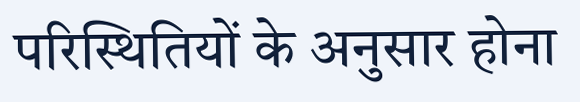परिस्थितियों के अनुसार होना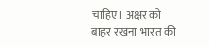चाहिए। अक्षर को बाहर रखना भारत की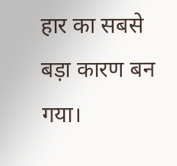हार का सबसे बड़ा कारण बन गया।